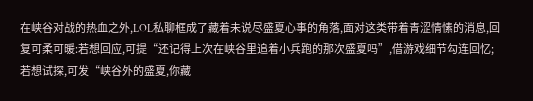在峡谷对战的热血之外,LOL私聊框成了藏着未说尽盛夏心事的角落,面对这类带着青涩情愫的消息,回复可柔可暖:若想回应,可提“还记得上次在峡谷里追着小兵跑的那次盛夏吗”,借游戏细节勾连回忆;若想试探,可发“峡谷外的盛夏,你藏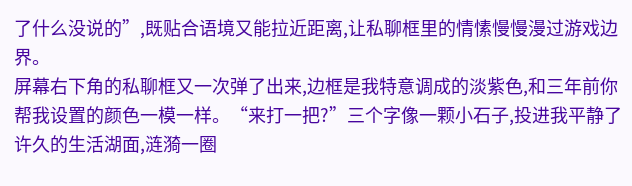了什么没说的”,既贴合语境又能拉近距离,让私聊框里的情愫慢慢漫过游戏边界。
屏幕右下角的私聊框又一次弹了出来,边框是我特意调成的淡紫色,和三年前你帮我设置的颜色一模一样。“来打一把?”三个字像一颗小石子,投进我平静了许久的生活湖面,涟漪一圈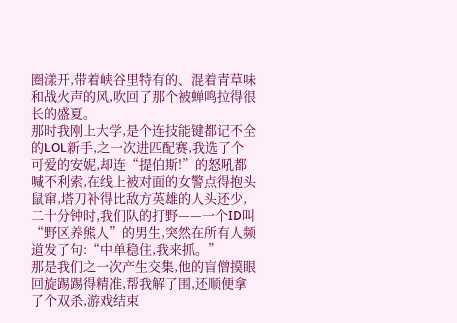圈漾开,带着峡谷里特有的、混着青草味和战火声的风,吹回了那个被蝉鸣拉得很长的盛夏。
那时我刚上大学,是个连技能键都记不全的LOL新手,之一次进匹配赛,我选了个可爱的安妮,却连“提伯斯!”的怒吼都喊不利索,在线上被对面的女警点得抱头鼠窜,塔刀补得比敌方英雄的人头还少,二十分钟时,我们队的打野——一个ID叫“野区养熊人”的男生,突然在所有人频道发了句:“中单稳住,我来抓。”
那是我们之一次产生交集,他的盲僧摸眼回旋踢踢得精准,帮我解了围,还顺便拿了个双杀,游戏结束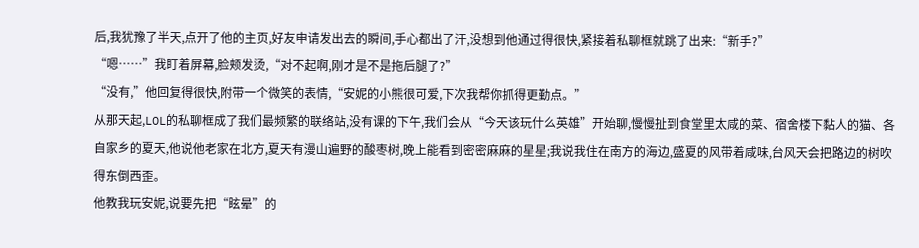后,我犹豫了半天,点开了他的主页,好友申请发出去的瞬间,手心都出了汗,没想到他通过得很快,紧接着私聊框就跳了出来:“新手?”
“嗯……”我盯着屏幕,脸颊发烫,“对不起啊,刚才是不是拖后腿了?”
“没有,”他回复得很快,附带一个微笑的表情,“安妮的小熊很可爱,下次我帮你抓得更勤点。”
从那天起,LOL的私聊框成了我们最频繁的联络站,没有课的下午,我们会从“今天该玩什么英雄”开始聊,慢慢扯到食堂里太咸的菜、宿舍楼下黏人的猫、各自家乡的夏天,他说他老家在北方,夏天有漫山遍野的酸枣树,晚上能看到密密麻麻的星星;我说我住在南方的海边,盛夏的风带着咸味,台风天会把路边的树吹得东倒西歪。
他教我玩安妮,说要先把“眩晕”的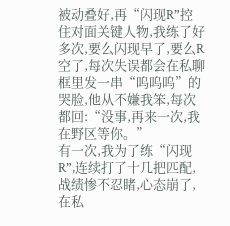被动叠好,再“闪现R”控住对面关键人物,我练了好多次,要么闪现早了,要么R空了,每次失误都会在私聊框里发一串“呜呜呜”的哭脸,他从不嫌我笨,每次都回:“没事,再来一次,我在野区等你。”
有一次,我为了练“闪现R”,连续打了十几把匹配,战绩惨不忍睹,心态崩了,在私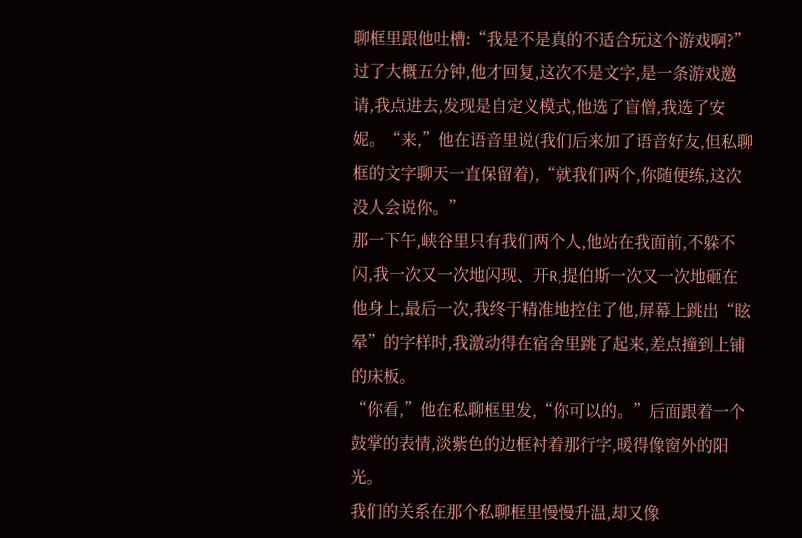聊框里跟他吐槽:“我是不是真的不适合玩这个游戏啊?”
过了大概五分钟,他才回复,这次不是文字,是一条游戏邀请,我点进去,发现是自定义模式,他选了盲僧,我选了安妮。“来,”他在语音里说(我们后来加了语音好友,但私聊框的文字聊天一直保留着),“就我们两个,你随便练,这次没人会说你。”
那一下午,峡谷里只有我们两个人,他站在我面前,不躲不闪,我一次又一次地闪现、开R,提伯斯一次又一次地砸在他身上,最后一次,我终于精准地控住了他,屏幕上跳出“眩晕”的字样时,我激动得在宿舍里跳了起来,差点撞到上铺的床板。
“你看,”他在私聊框里发,“你可以的。”后面跟着一个鼓掌的表情,淡紫色的边框衬着那行字,暖得像窗外的阳光。
我们的关系在那个私聊框里慢慢升温,却又像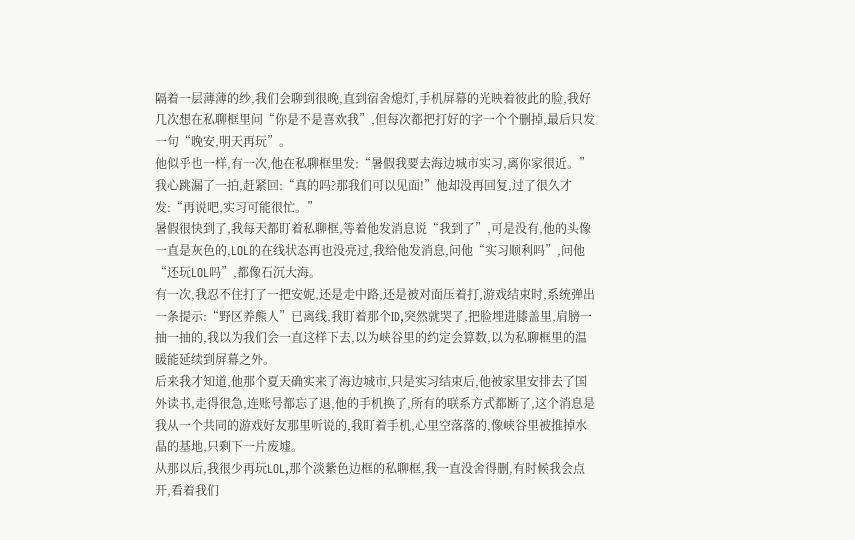隔着一层薄薄的纱,我们会聊到很晚,直到宿舍熄灯,手机屏幕的光映着彼此的脸,我好几次想在私聊框里问“你是不是喜欢我”,但每次都把打好的字一个个删掉,最后只发一句“晚安,明天再玩”。
他似乎也一样,有一次,他在私聊框里发:“暑假我要去海边城市实习,离你家很近。”我心跳漏了一拍,赶紧回:“真的吗?那我们可以见面!”他却没再回复,过了很久才发:“再说吧,实习可能很忙。”
暑假很快到了,我每天都盯着私聊框,等着他发消息说“我到了”,可是没有,他的头像一直是灰色的,LOL的在线状态再也没亮过,我给他发消息,问他“实习顺利吗”,问他“还玩LOL吗”,都像石沉大海。
有一次,我忍不住打了一把安妮,还是走中路,还是被对面压着打,游戏结束时,系统弹出一条提示:“野区养熊人”已离线,我盯着那个ID,突然就哭了,把脸埋进膝盖里,肩膀一抽一抽的,我以为我们会一直这样下去,以为峡谷里的约定会算数,以为私聊框里的温暖能延续到屏幕之外。
后来我才知道,他那个夏天确实来了海边城市,只是实习结束后,他被家里安排去了国外读书,走得很急,连账号都忘了退,他的手机换了,所有的联系方式都断了,这个消息是我从一个共同的游戏好友那里听说的,我盯着手机,心里空落落的,像峡谷里被推掉水晶的基地,只剩下一片废墟。
从那以后,我很少再玩LOL,那个淡紫色边框的私聊框,我一直没舍得删,有时候我会点开,看着我们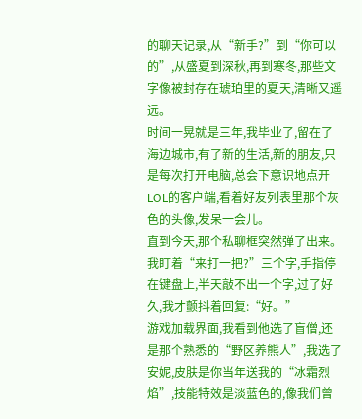的聊天记录,从“新手?”到“你可以的”,从盛夏到深秋,再到寒冬,那些文字像被封存在琥珀里的夏天,清晰又遥远。
时间一晃就是三年,我毕业了,留在了海边城市,有了新的生活,新的朋友,只是每次打开电脑,总会下意识地点开LOL的客户端,看着好友列表里那个灰色的头像,发呆一会儿。
直到今天,那个私聊框突然弹了出来。
我盯着“来打一把?”三个字,手指停在键盘上,半天敲不出一个字,过了好久,我才颤抖着回复:“好。”
游戏加载界面,我看到他选了盲僧,还是那个熟悉的“野区养熊人”,我选了安妮,皮肤是你当年送我的“冰霜烈焰”,技能特效是淡蓝色的,像我们曾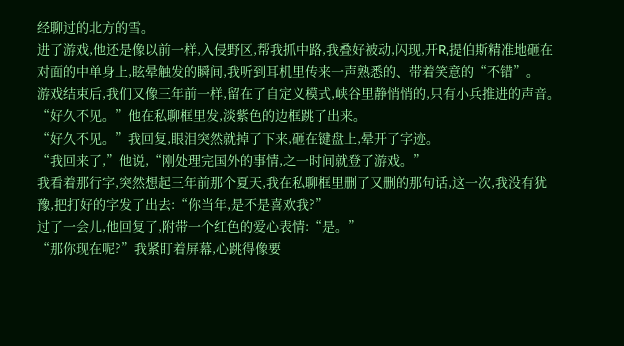经聊过的北方的雪。
进了游戏,他还是像以前一样,入侵野区,帮我抓中路,我叠好被动,闪现,开R,提伯斯精准地砸在对面的中单身上,眩晕触发的瞬间,我听到耳机里传来一声熟悉的、带着笑意的“不错”。
游戏结束后,我们又像三年前一样,留在了自定义模式,峡谷里静悄悄的,只有小兵推进的声音。
“好久不见。”他在私聊框里发,淡紫色的边框跳了出来。
“好久不见。”我回复,眼泪突然就掉了下来,砸在键盘上,晕开了字迹。
“我回来了,”他说,“刚处理完国外的事情,之一时间就登了游戏。”
我看着那行字,突然想起三年前那个夏天,我在私聊框里删了又删的那句话,这一次,我没有犹豫,把打好的字发了出去:“你当年,是不是喜欢我?”
过了一会儿,他回复了,附带一个红色的爱心表情:“是。”
“那你现在呢?”我紧盯着屏幕,心跳得像要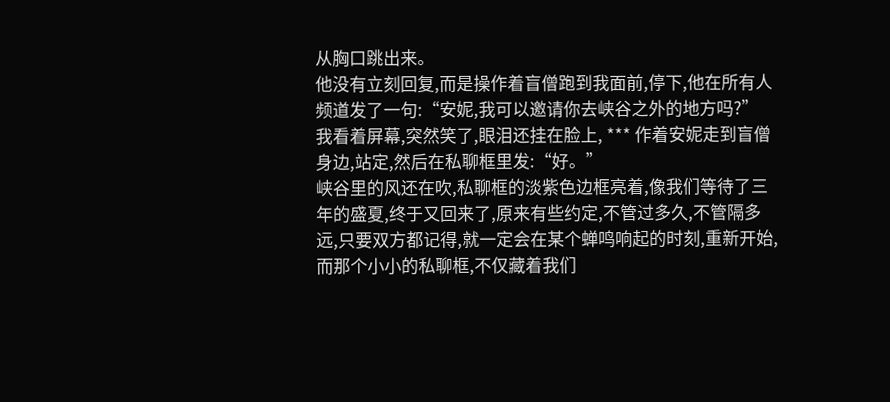从胸口跳出来。
他没有立刻回复,而是操作着盲僧跑到我面前,停下,他在所有人频道发了一句:“安妮,我可以邀请你去峡谷之外的地方吗?”
我看着屏幕,突然笑了,眼泪还挂在脸上, *** 作着安妮走到盲僧身边,站定,然后在私聊框里发:“好。”
峡谷里的风还在吹,私聊框的淡紫色边框亮着,像我们等待了三年的盛夏,终于又回来了,原来有些约定,不管过多久,不管隔多远,只要双方都记得,就一定会在某个蝉鸣响起的时刻,重新开始,而那个小小的私聊框,不仅藏着我们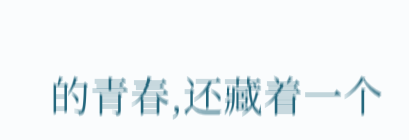的青春,还藏着一个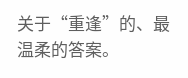关于“重逢”的、最温柔的答案。